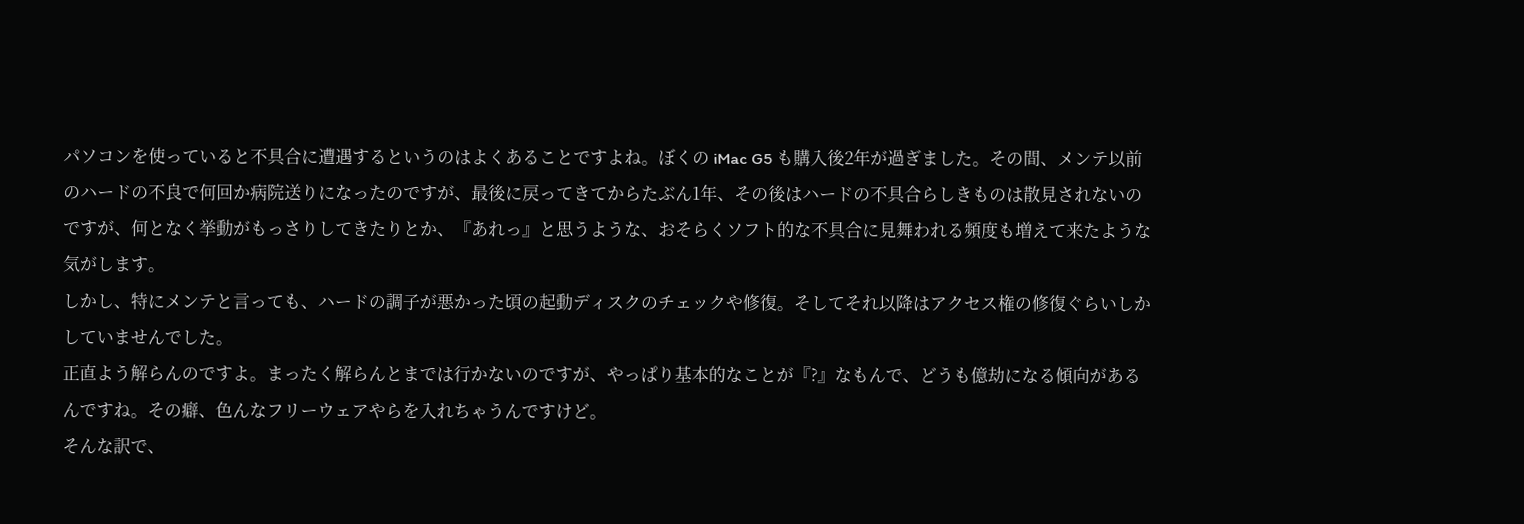パソコンを使っていると不具合に遭遇するというのはよくあることですよね。ぼくの iMac G5 も購入後2年が過ぎました。その間、メンテ以前のハードの不良で何回か病院送りになったのですが、最後に戻ってきてからたぶん1年、その後はハードの不具合らしきものは散見されないのですが、何となく挙動がもっさりしてきたりとか、『あれっ』と思うような、おそらくソフト的な不具合に見舞われる頻度も増えて来たような気がします。
しかし、特にメンテと言っても、ハードの調子が悪かった頃の起動ディスクのチェックや修復。そしてそれ以降はアクセス権の修復ぐらいしかしていませんでした。
正直よう解らんのですよ。まったく解らんとまでは行かないのですが、やっぱり基本的なことが『?』なもんで、どうも億劫になる傾向があるんですね。その癖、色んなフリーウェアやらを入れちゃうんですけど。
そんな訳で、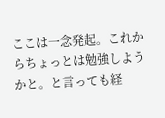ここは一念発起。これからちょっとは勉強しようかと。と言っても経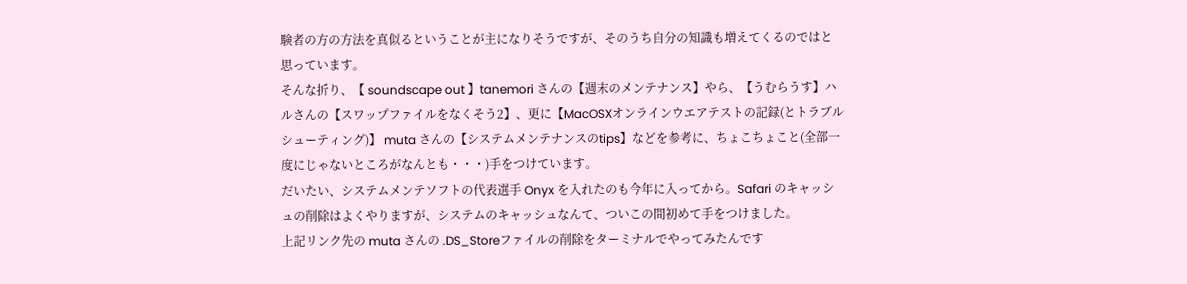験者の方の方法を真似るということが主になりそうですが、そのうち自分の知識も増えてくるのではと思っています。
そんな折り、【 soundscape out 】tanemori さんの【週末のメンテナンス】やら、【うむらうす】ハルさんの【スワップファイルをなくそう2】、更に【MacOSXオンラインウエアテストの記録(とトラブルシューティング)】 muta さんの【システムメンテナンスのtips】などを参考に、ちょこちょこと(全部一度にじゃないところがなんとも・・・)手をつけています。
だいたい、システムメンテソフトの代表選手 Onyx を入れたのも今年に入ってから。Safari のキャッシュの削除はよくやりますが、システムのキャッシュなんて、ついこの間初めて手をつけました。
上記リンク先の muta さんの .DS_Storeファイルの削除をターミナルでやってみたんです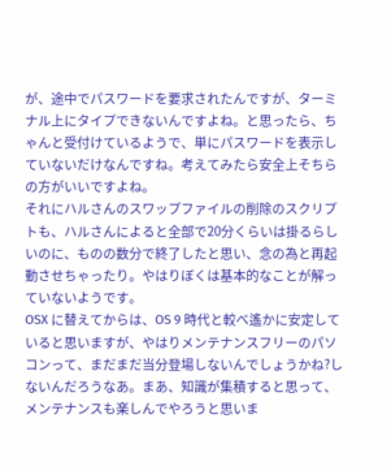が、途中でパスワードを要求されたんですが、ターミナル上にタイプできないんですよね。と思ったら、ちゃんと受付けているようで、単にパスワードを表示していないだけなんですね。考えてみたら安全上そちらの方がいいですよね。
それにハルさんのスワップファイルの削除のスクリプトも、ハルさんによると全部で20分くらいは掛るらしいのに、ものの数分で終了したと思い、念の為と再起動させちゃったり。やはりぼくは基本的なことが解っていないようです。
OSX に替えてからは、OS 9 時代と較べ遙かに安定していると思いますが、やはりメンテナンスフリーのパソコンって、まだまだ当分登場しないんでしょうかね?しないんだろうなあ。まあ、知識が集積すると思って、メンテナンスも楽しんでやろうと思いま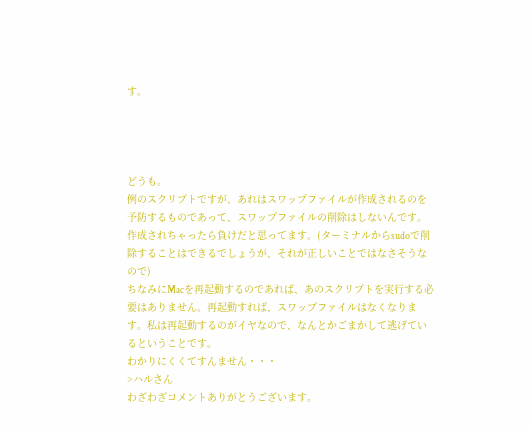す。




どうも。
例のスクリプトですが、あれはスワップファイルが作成されるのを予防するものであって、スワップファイルの削除はしないんです。作成されちゃったら負けだと思ってます。(ターミナルからsudoで削除することはできるでしょうが、それが正しいことではなさそうなので)
ちなみにMacを再起動するのであれば、あのスクリプトを実行する必要はありません。再起動すれば、スワップファイルはなくなります。私は再起動するのがイヤなので、なんとかごまかして逃げているということです。
わかりにくくてすんません・・・
>ハルさん
わざわざコメントありがとうございます。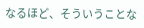なるほど、そういうことな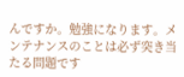んですか。勉強になります。メンテナンスのことは必ず突き当たる問題です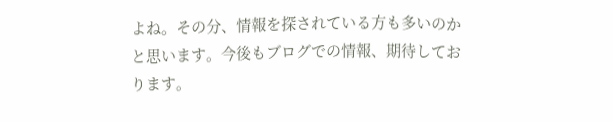よね。その分、情報を探されている方も多いのかと思います。今後もブログでの情報、期待しております。